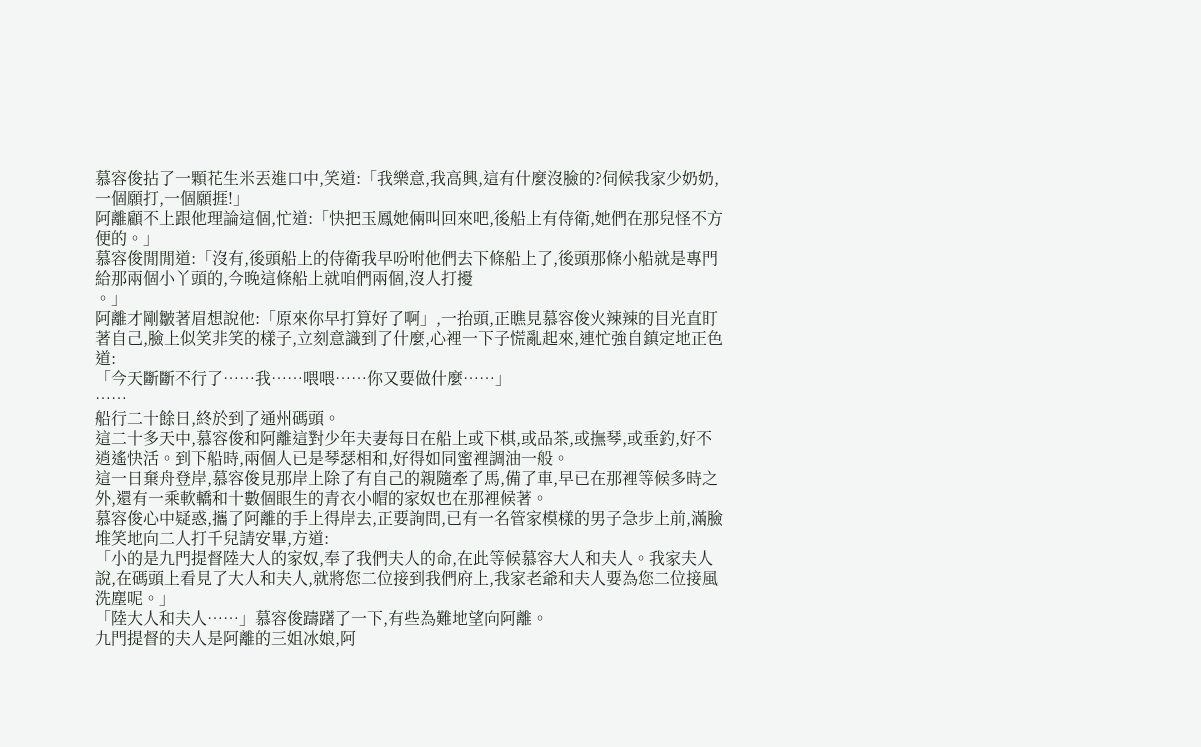慕容俊拈了一顆花生米丟進口中,笑道:「我樂意,我高興,這有什麼沒臉的?伺候我家少奶奶,一個願打,一個願捱!」
阿離顧不上跟他理論這個,忙道:「快把玉鳳她倆叫回來吧,後船上有侍衛,她們在那兒怪不方便的。」
慕容俊閒閒道:「沒有,後頭船上的侍衛我早吩咐他們去下條船上了,後頭那條小船就是專門給那兩個小丫頭的,今晚這條船上就咱們兩個,沒人打擾
。」
阿離才剛皺著眉想說他:「原來你早打算好了啊」,一抬頭,正瞧見慕容俊火辣辣的目光直盯著自己,臉上似笑非笑的樣子,立刻意識到了什麼,心裡一下子慌亂起來,連忙強自鎮定地正色道:
「今天斷斷不行了……我……喂喂……你又要做什麼……」
……
船行二十餘日,終於到了通州碼頭。
這二十多天中,慕容俊和阿離這對少年夫妻每日在船上或下棋,或品茶,或撫琴,或垂釣,好不逍遙快活。到下船時,兩個人已是琴瑟相和,好得如同蜜裡調油一般。
這一日棄舟登岸,慕容俊見那岸上除了有自己的親隨牽了馬,備了車,早已在那裡等候多時之外,還有一乘軟轎和十數個眼生的青衣小帽的家奴也在那裡候著。
慕容俊心中疑惑,攜了阿離的手上得岸去,正要詢問,已有一名管家模樣的男子急步上前,滿臉堆笑地向二人打千兒請安畢,方道:
「小的是九門提督陸大人的家奴,奉了我們夫人的命,在此等候慕容大人和夫人。我家夫人說,在碼頭上看見了大人和夫人,就將您二位接到我們府上,我家老爺和夫人要為您二位接風洗塵呢。」
「陸大人和夫人……」慕容俊躊躇了一下,有些為難地望向阿離。
九門提督的夫人是阿離的三姐冰娘,阿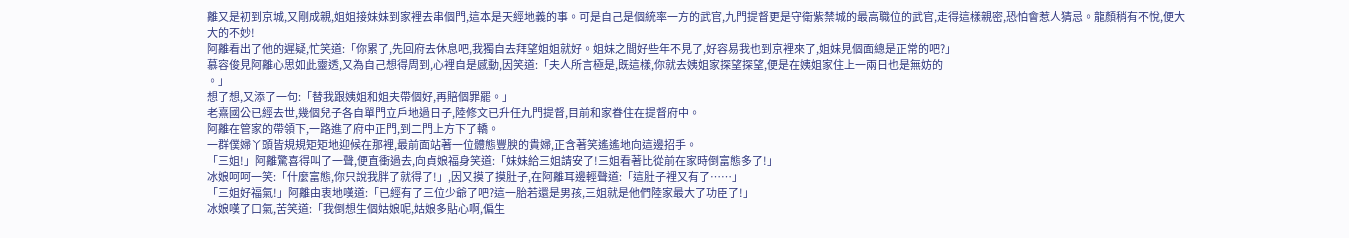離又是初到京城,又剛成親,姐姐接妹妹到家裡去串個門,這本是天經地義的事。可是自己是個統率一方的武官,九門提督更是守衛紫禁城的最高職位的武官,走得這樣親密,恐怕會惹人猜忌。龍顏稍有不悅,便大大的不妙!
阿離看出了他的遲疑,忙笑道:「你累了,先回府去休息吧,我獨自去拜望姐姐就好。姐妹之間好些年不見了,好容易我也到京裡來了,姐妹見個面總是正常的吧?」
慕容俊見阿離心思如此靈透,又為自己想得周到,心裡自是感動,因笑道:「夫人所言極是,既這樣,你就去姨姐家探望探望,便是在姨姐家住上一兩日也是無妨的
。」
想了想,又添了一句:「替我跟姨姐和姐夫帶個好,再賠個罪罷。」
老熹國公已經去世,幾個兒子各自單門立戶地過日子,陸修文已升任九門提督,目前和家眷住在提督府中。
阿離在管家的帶領下,一路進了府中正門,到二門上方下了轎。
一群僕婦丫頭皆規規矩矩地迎候在那裡,最前面站著一位體態豐腴的貴婦,正含著笑遙遙地向這邊招手。
「三姐!」阿離驚喜得叫了一聲,便直衝過去,向貞娘福身笑道:「妹妹給三姐請安了!三姐看著比從前在家時倒富態多了!」
冰娘呵呵一笑:「什麼富態,你只說我胖了就得了!」,因又摸了摸肚子,在阿離耳邊輕聲道:「這肚子裡又有了……」
「三姐好福氣!」阿離由衷地嘆道:「已經有了三位少爺了吧?這一胎若還是男孩,三姐就是他們陸家最大了功臣了!」
冰娘嘆了口氣,苦笑道:「我倒想生個姑娘呢,姑娘多貼心啊,偏生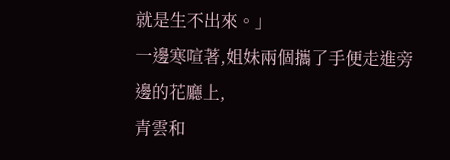就是生不出來。」
一邊寒喧著,姐妹兩個攜了手便走進旁邊的花廳上,
青雲和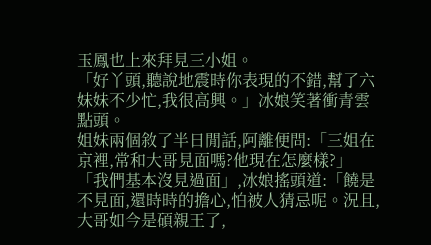玉鳳也上來拜見三小姐。
「好丫頭,聽說地震時你表現的不錯,幫了六妹妹不少忙,我很高興。」冰娘笑著衝青雲點頭。
姐妹兩個敘了半日閒話,阿離便問:「三姐在京裡,常和大哥見面嗎?他現在怎麼樣?」
「我們基本沒見過面」,冰娘搖頭道:「饒是不見面,還時時的擔心,怕被人猜忌呢。況且,大哥如今是碩親王了,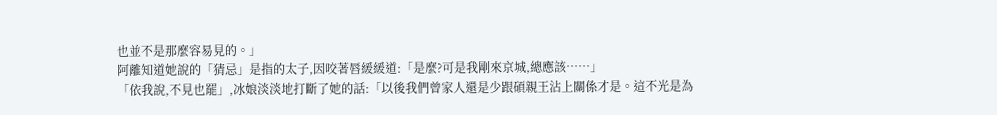也並不是那麼容易見的。」
阿離知道她說的「猜忌」是指的太子,因咬著唇緩緩道:「是麼?可是我剛來京城,總應該……」
「依我說,不見也罷」,冰娘淡淡地打斷了她的話:「以後我們曾家人還是少跟碩親王沾上關係才是。這不光是為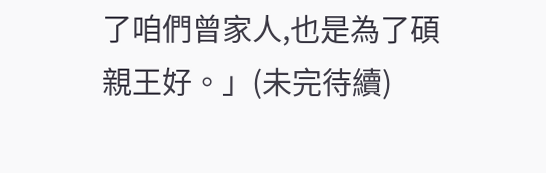了咱們曾家人,也是為了碩親王好。」(未完待續)